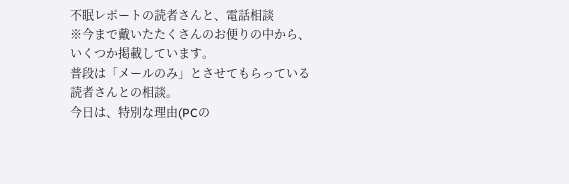不眠レポートの読者さんと、電話相談
※今まで戴いたたくさんのお便りの中から、
いくつか掲載しています。
普段は「メールのみ」とさせてもらっている読者さんとの相談。
今日は、特別な理由(PCの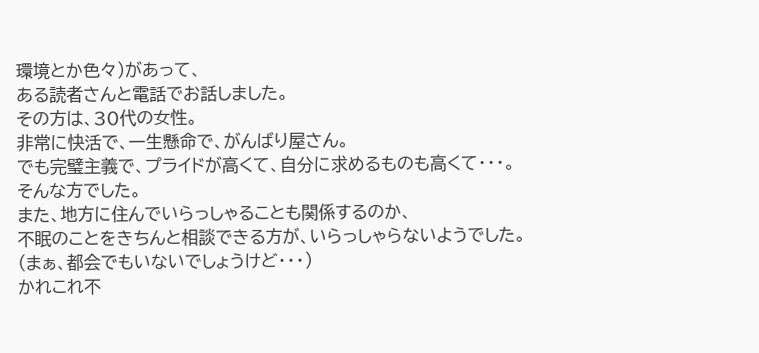環境とか色々)があって、
ある読者さんと電話でお話しました。
その方は、30代の女性。
非常に快活で、一生懸命で、がんばり屋さん。
でも完璧主義で、プライドが高くて、自分に求めるものも高くて・・・。
そんな方でした。
また、地方に住んでいらっしゃることも関係するのか、
不眠のことをきちんと相談できる方が、いらっしゃらないようでした。
(まぁ、都会でもいないでしょうけど・・・)
かれこれ不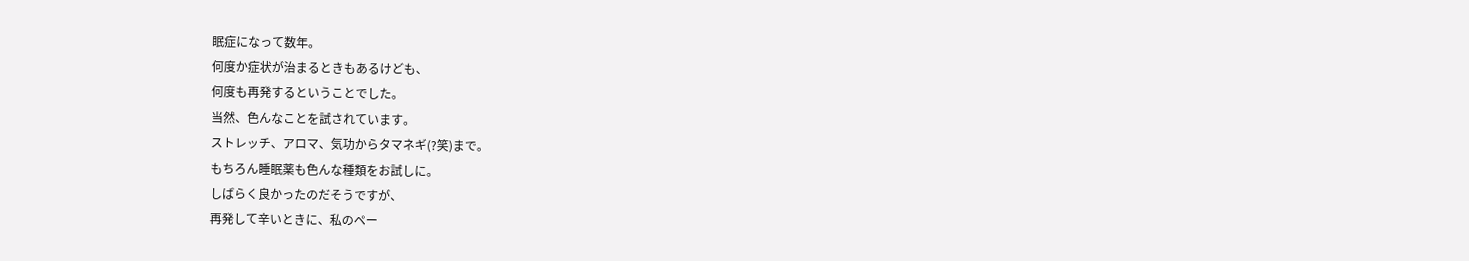眠症になって数年。
何度か症状が治まるときもあるけども、
何度も再発するということでした。
当然、色んなことを試されています。
ストレッチ、アロマ、気功からタマネギ(?笑)まで。
もちろん睡眠薬も色んな種類をお試しに。
しばらく良かったのだそうですが、
再発して辛いときに、私のペー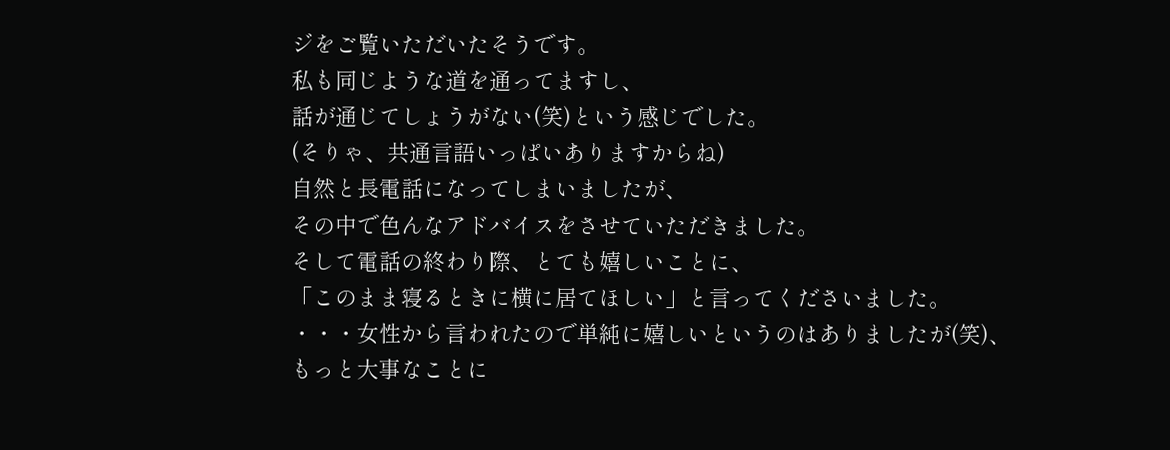ジをご覧いただいたそうです。
私も同じような道を通ってますし、
話が通じてしょうがない(笑)という感じでした。
(そりゃ、共通言語いっぱいありますからね)
自然と長電話になってしまいましたが、
その中で色んなアドバイスをさせていただきました。
そして電話の終わり際、とても嬉しいことに、
「このまま寝るときに横に居てほしい」と言ってくださいました。
・・・女性から言われたので単純に嬉しいというのはありましたが(笑)、
もっと大事なことに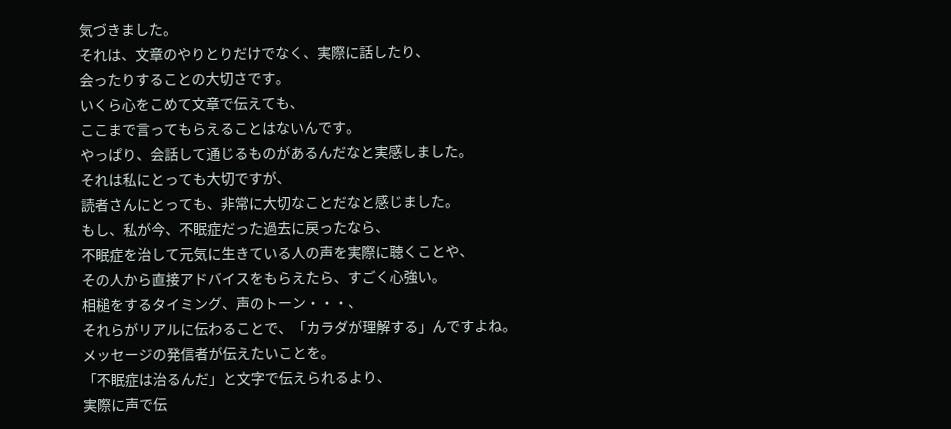気づきました。
それは、文章のやりとりだけでなく、実際に話したり、
会ったりすることの大切さです。
いくら心をこめて文章で伝えても、
ここまで言ってもらえることはないんです。
やっぱり、会話して通じるものがあるんだなと実感しました。
それは私にとっても大切ですが、
読者さんにとっても、非常に大切なことだなと感じました。
もし、私が今、不眠症だった過去に戻ったなら、
不眠症を治して元気に生きている人の声を実際に聴くことや、
その人から直接アドバイスをもらえたら、すごく心強い。
相槌をするタイミング、声のトーン・・・、
それらがリアルに伝わることで、「カラダが理解する」んですよね。
メッセージの発信者が伝えたいことを。
「不眠症は治るんだ」と文字で伝えられるより、
実際に声で伝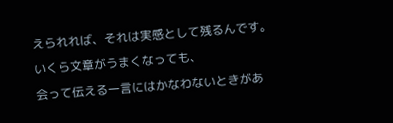えられれば、それは実感として残るんです。
いくら文章がうまくなっても、
会って伝える一言にはかなわないときがあ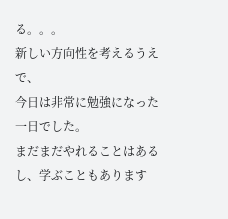る。。。
新しい方向性を考えるうえで、
今日は非常に勉強になった一日でした。
まだまだやれることはあるし、学ぶこともあります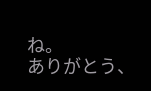ね。
ありがとう、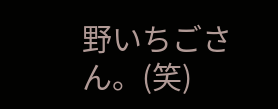野いちごさん。(笑)